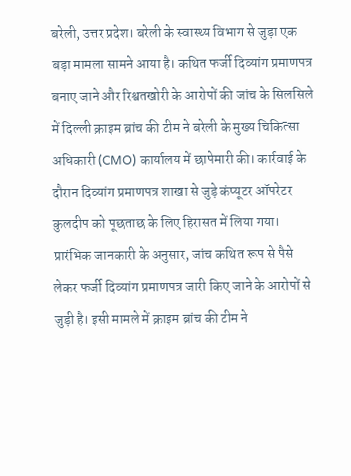बरेली, उत्तर प्रदेश। बरेली के स्वास्थ्य विभाग से जुड़ा एक बड़ा मामला सामने आया है। कथित फर्जी दिव्यांग प्रमाणपत्र बनाए जाने और रिश्वतखोरी के आरोपों की जांच के सिलसिले में दिल्ली क्राइम ब्रांच की टीम ने बरेली के मुख्य चिकित्सा अधिकारी (CMO) कार्यालय में छापेमारी की। कार्रवाई के दौरान दिव्यांग प्रमाणपत्र शाखा से जुड़े कंप्यूटर ऑपरेटर कुलदीप को पूछताछ के लिए हिरासत में लिया गया।
प्रारंभिक जानकारी के अनुसार, जांच कथित रूप से पैसे लेकर फर्जी दिव्यांग प्रमाणपत्र जारी किए जाने के आरोपों से जुड़ी है। इसी मामले में क्राइम ब्रांच की टीम ने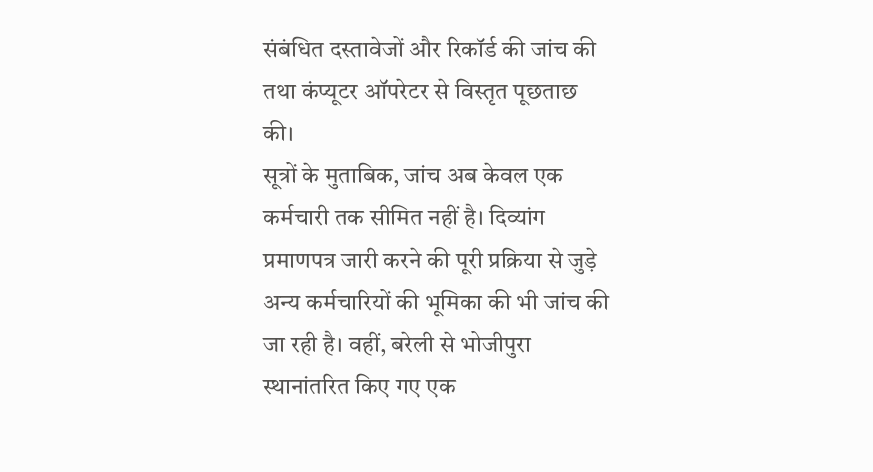संबंधित दस्तावेजों और रिकॉर्ड की जांच की तथा कंप्यूटर ऑपरेटर से विस्तृत पूछताछ की।
सूत्रों के मुताबिक, जांच अब केवल एक कर्मचारी तक सीमित नहीं है। दिव्यांग प्रमाणपत्र जारी करने की पूरी प्रक्रिया से जुड़े अन्य कर्मचारियों की भूमिका की भी जांच की जा रही है। वहीं, बरेली से भोजीपुरा स्थानांतरित किए गए एक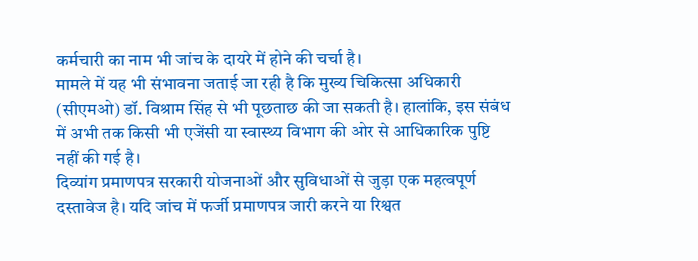कर्मचारी का नाम भी जांच के दायरे में होने की चर्चा है।
मामले में यह भी संभावना जताई जा रही है कि मुख्य चिकित्सा अधिकारी (सीएमओ) डॉ. विश्राम सिंह से भी पूछताछ की जा सकती है। हालांकि, इस संबंध में अभी तक किसी भी एजेंसी या स्वास्थ्य विभाग की ओर से आधिकारिक पुष्टि नहीं की गई है।
दिव्यांग प्रमाणपत्र सरकारी योजनाओं और सुविधाओं से जुड़ा एक महत्वपूर्ण दस्तावेज है। यदि जांच में फर्जी प्रमाणपत्र जारी करने या रिश्वत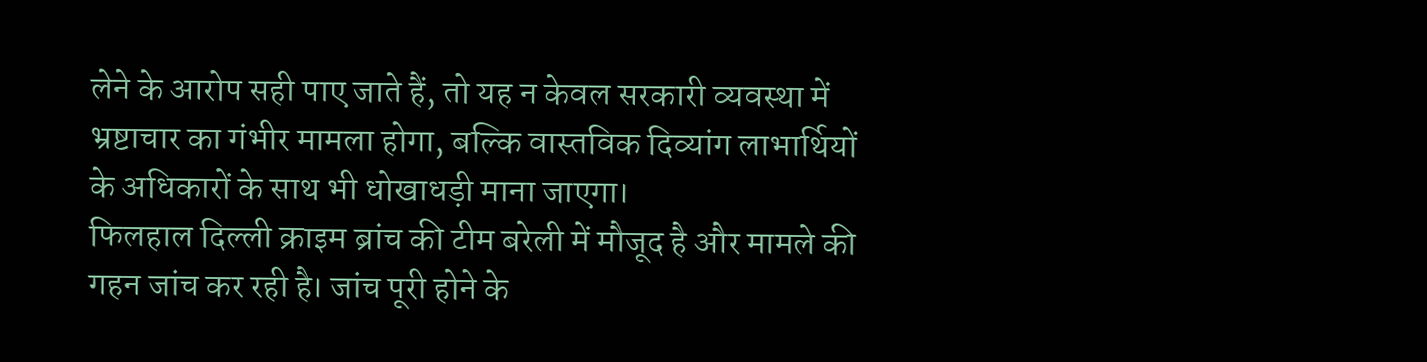लेने के आरोप सही पाए जाते हैं, तो यह न केवल सरकारी व्यवस्था में भ्रष्टाचार का गंभीर मामला होगा, बल्कि वास्तविक दिव्यांग लाभार्थियों के अधिकारों के साथ भी धोखाधड़ी माना जाएगा।
फिलहाल दिल्ली क्राइम ब्रांच की टीम बरेली में मौजूद है और मामले की गहन जांच कर रही है। जांच पूरी होने के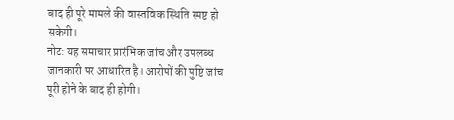बाद ही पूरे मामले की वास्तविक स्थिति स्पष्ट हो सकेगी।
नोट: यह समाचार प्रारंभिक जांच और उपलब्ध जानकारी पर आधारित है। आरोपों की पुष्टि जांच पूरी होने के बाद ही होगी।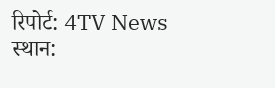रिपोर्ट: 4TV News
स्थान: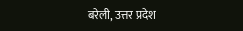बरेली, उत्तर प्रदेश